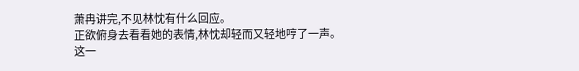萧冉讲完,不见林忱有什么回应。
正欲俯身去看看她的表情,林忱却轻而又轻地哼了一声。
这一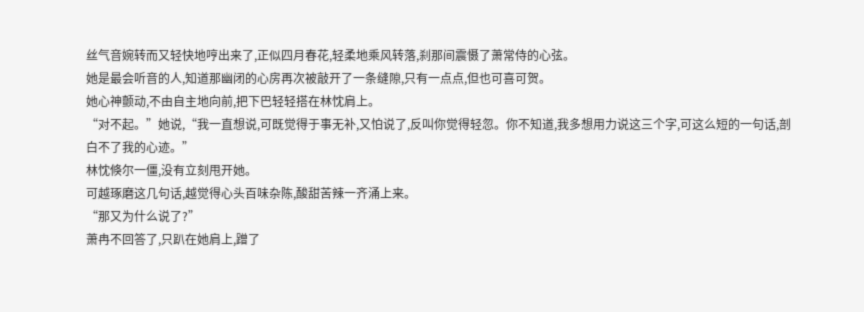丝气音婉转而又轻快地哼出来了,正似四月春花,轻柔地乘风转落,刹那间震慑了萧常侍的心弦。
她是最会听音的人,知道那幽闭的心房再次被敲开了一条缝隙,只有一点点,但也可喜可贺。
她心神颤动,不由自主地向前,把下巴轻轻搭在林忱肩上。
“对不起。”她说,“我一直想说,可既觉得于事无补,又怕说了,反叫你觉得轻忽。你不知道,我多想用力说这三个字,可这么短的一句话,剖白不了我的心迹。”
林忱倏尔一僵,没有立刻甩开她。
可越琢磨这几句话,越觉得心头百味杂陈,酸甜苦辣一齐涌上来。
“那又为什么说了?”
萧冉不回答了,只趴在她肩上,蹭了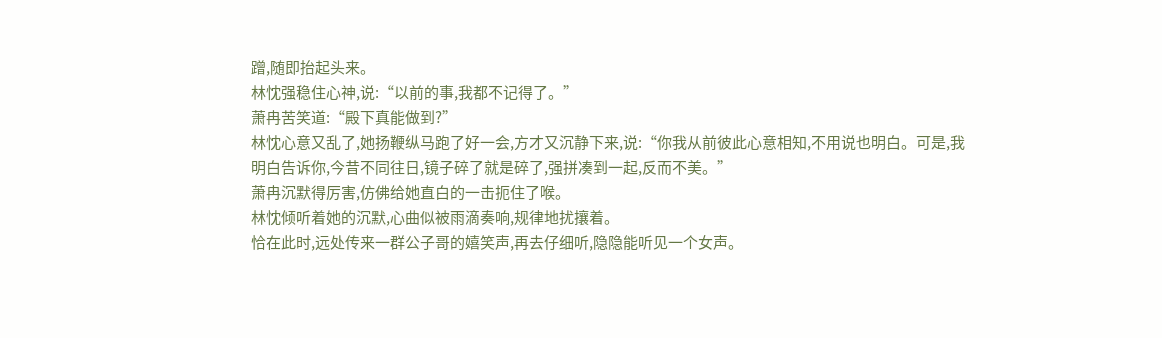蹭,随即抬起头来。
林忱强稳住心神,说:“以前的事,我都不记得了。”
萧冉苦笑道:“殿下真能做到?”
林忱心意又乱了,她扬鞭纵马跑了好一会,方才又沉静下来,说:“你我从前彼此心意相知,不用说也明白。可是,我明白告诉你,今昔不同往日,镜子碎了就是碎了,强拼凑到一起,反而不美。”
萧冉沉默得厉害,仿佛给她直白的一击扼住了喉。
林忱倾听着她的沉默,心曲似被雨滴奏响,规律地扰攘着。
恰在此时,远处传来一群公子哥的嬉笑声,再去仔细听,隐隐能听见一个女声。